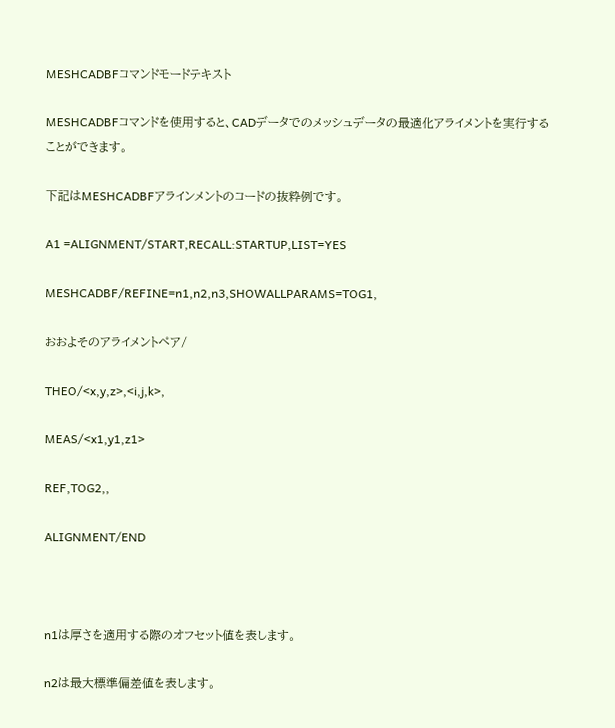MESHCADBFコマンドモードテキスト

MESHCADBFコマンドを使用すると、CADデータでのメッシュデータの最適化アライメントを実行することができます。

下記はMESHCADBFアラインメントのコードの抜粋例です。

A1 =ALIGNMENT/START,RECALL:STARTUP,LIST=YES

MESHCADBF/REFINE=n1,n2,n3,SHOWALLPARAMS=TOG1,

おおよそのアライメントペア/

THEO/<x,y,z>,<i,j,k>,

MEAS/<x1,y1,z1>

REF,TOG2,,

ALIGNMENT/END



n1は厚さを適用する際のオフセット値を表します。

n2は最大標準偏差値を表します。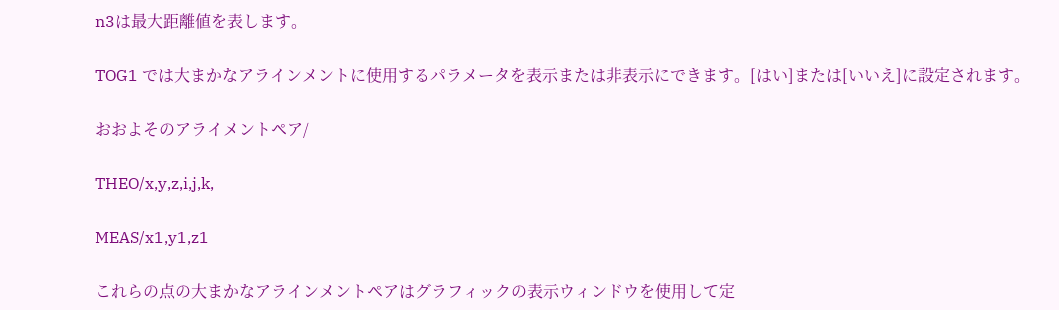n3は最大距離値を表します。

TOG1 では大まかなアラインメントに使用するパラメータを表示または非表示にできます。[はい]または[いいえ]に設定されます。

おおよそのアライメントペア/

THEO/x,y,z,i,j,k,

MEAS/x1,y1,z1

これらの点の大まかなアラインメントペアはグラフィックの表示ウィンドウを使用して定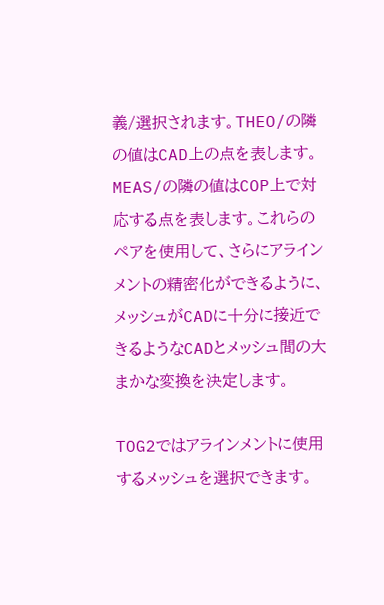義/選択されます。THEO/の隣の値はCAD上の点を表します。MEAS/の隣の値はCOP上で対応する点を表します。これらのペアを使用して、さらにアラインメントの精密化ができるように、メッシュがCADに十分に接近できるようなCADとメッシュ間の大まかな変換を決定します。

TOG2ではアラインメントに使用するメッシュを選択できます。